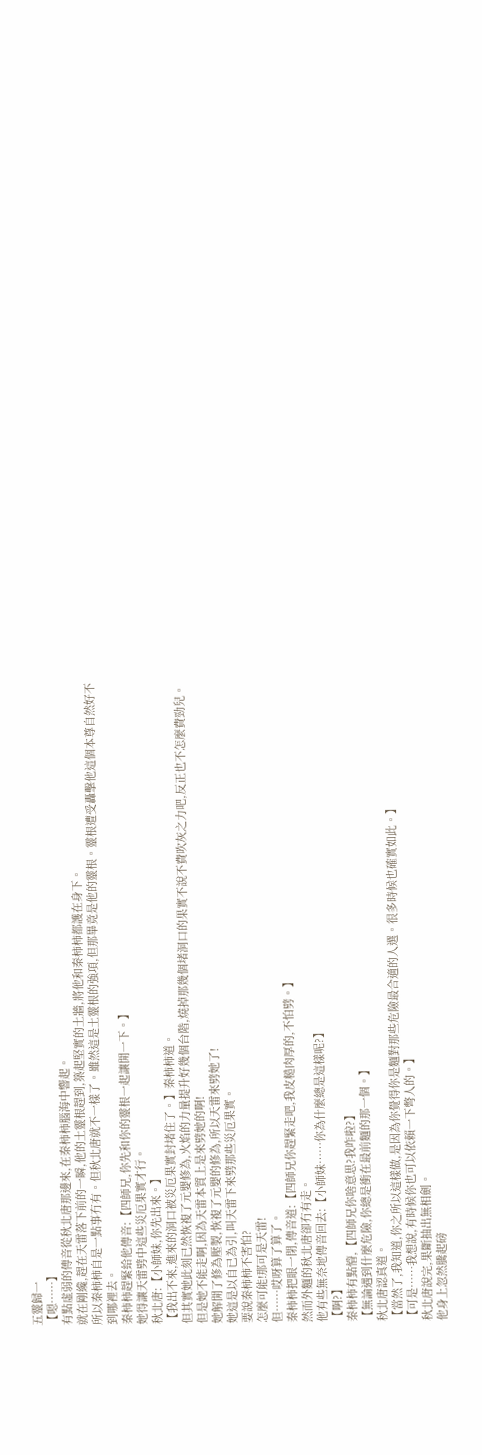五靈歸一
【嗯……】
有點虛弱的傳音從秋北唐那邊來,在秦柿柿腦海中響起。
就在剛纔,趕在天雷落下前的一瞬,他的土靈根趕到,築起堅實的土牆,將他和秦柿柿都護在身下。
所以秦柿柿自是一點事冇有。但秋北唐就不一樣了。雖然這是土靈根的強項,但那畢竟是他的靈根。靈根遭受轟擊他這個本尊自然好不到哪裡去。
秦柿柿趕緊給他傳音:【四師兄,你先和你的靈根一起讓開一下。】
她得讓天雷劈中這些災厄果實才行。
秋北唐:【小師妹,你先出來。】
【我出不來,進來的洞口被災厄果實封堵住了。】秦柿柿道。
但其實她此刻已然恢複了元嬰修為,火焰的力量提升好幾個台階,燒掉那幾個堵洞口的果實不說不費吹灰之力吧,反正也不怎麼費勁兒。
但是她不能走啊,因為天雷本質上是來劈她的啊!
她解開了修為壓製,恢複了元嬰的修為,所以天雷來劈她了!
她這是以自已為引,叫天雷下來劈那些災厄果實。
要說秦柿柿不害怕?
怎麼可能!那可是天雷!
但……哎呀算了算了。
秦柿柿把眼一閉,傳音道:【四師兄你趕緊走吧,我皮糙肉厚的,不怕劈。】
然而外麵的秋北唐卻冇有走。
他有些無奈地傳音回去:【小師妹……你為什麼總是這樣呢?】
【啊?】
秦柿柿有點懵,【四師兄你啥意思?我咋啦?】
【無論遇到什麼危險,你總是衝在最前麵的那一個。】
秋北唐認真道。
【當然了,我知道,你之所以這樣做,是因為你覺得你是麵對那些危險最合適的人選。很多時候也確實如此。】
【可是……我想說,有時候你也可以依賴一下彆人的。】
秋北唐說完,果斷抽出無相劍。
他身上忽然騰起磅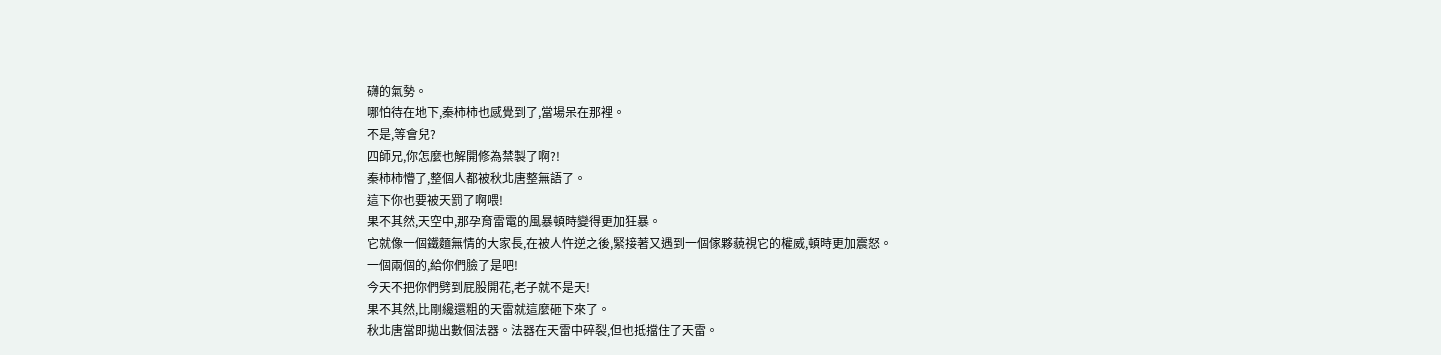礴的氣勢。
哪怕待在地下,秦柿柿也感覺到了,當場呆在那裡。
不是,等會兒?
四師兄,你怎麼也解開修為禁製了啊?!
秦柿柿懵了,整個人都被秋北唐整無語了。
這下你也要被天罰了啊喂!
果不其然,天空中,那孕育雷電的風暴頓時變得更加狂暴。
它就像一個鐵麵無情的大家長,在被人忤逆之後,緊接著又遇到一個傢夥藐視它的權威,頓時更加震怒。
一個兩個的,給你們臉了是吧!
今天不把你們劈到屁股開花,老子就不是天!
果不其然,比剛纔還粗的天雷就這麼砸下來了。
秋北唐當即拋出數個法器。法器在天雷中碎裂,但也抵擋住了天雷。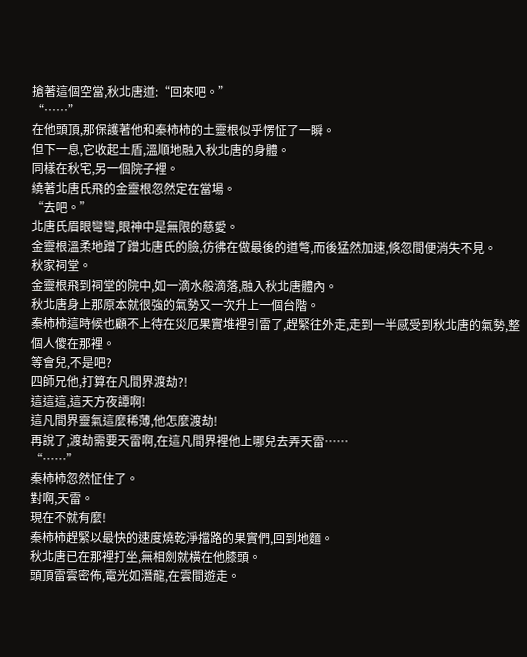搶著這個空當,秋北唐道:“回來吧。”
“……”
在他頭頂,那保護著他和秦柿柿的土靈根似乎愣怔了一瞬。
但下一息,它收起土盾,溫順地融入秋北唐的身體。
同樣在秋宅,另一個院子裡。
繞著北唐氏飛的金靈根忽然定在當場。
“去吧。”
北唐氏眉眼彎彎,眼神中是無限的慈愛。
金靈根溫柔地蹭了蹭北唐氏的臉,彷彿在做最後的道彆,而後猛然加速,倏忽間便消失不見。
秋家祠堂。
金靈根飛到祠堂的院中,如一滴水般滴落,融入秋北唐體內。
秋北唐身上那原本就很強的氣勢又一次升上一個台階。
秦柿柿這時候也顧不上待在災厄果實堆裡引雷了,趕緊往外走,走到一半感受到秋北唐的氣勢,整個人傻在那裡。
等會兒,不是吧?
四師兄他,打算在凡間界渡劫?!
這這這,這天方夜譚啊!
這凡間界靈氣這麼稀薄,他怎麼渡劫!
再說了,渡劫需要天雷啊,在這凡間界裡他上哪兒去弄天雷……
“……”
秦柿柿忽然怔住了。
對啊,天雷。
現在不就有麼!
秦柿柿趕緊以最快的速度燒乾淨擋路的果實們,回到地麵。
秋北唐已在那裡打坐,無相劍就橫在他膝頭。
頭頂雷雲密佈,電光如潛龍,在雲間遊走。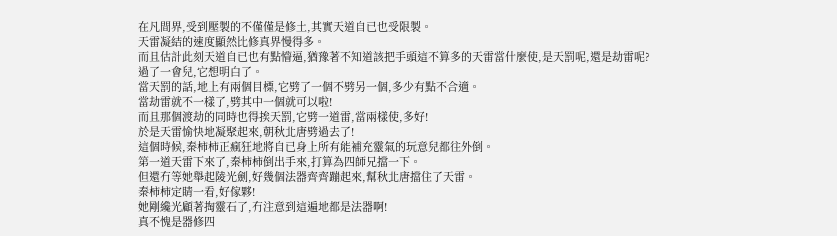在凡間界,受到壓製的不僅僅是修土,其實天道自已也受限製。
天雷凝結的速度顯然比修真界慢得多。
而且估計此刻天道自已也有點懵逼,猶豫著不知道該把手頭這不算多的天雷當什麼使,是天罰呢,還是劫雷呢?
過了一會兒,它想明白了。
當天罰的話,地上有兩個目標,它劈了一個不劈另一個,多少有點不合適。
當劫雷就不一樣了,劈其中一個就可以啦!
而且那個渡劫的同時也得挨天罰,它劈一道雷,當兩樣使,多好!
於是天雷愉快地凝聚起來,朝秋北唐劈過去了!
這個時候,秦柿柿正瘋狂地將自已身上所有能補充靈氣的玩意兒都往外倒。
第一道天雷下來了,秦柿柿倒出手來,打算為四師兄擋一下。
但還冇等她舉起陵光劍,好幾個法器齊齊蹦起來,幫秋北唐擋住了天雷。
秦柿柿定睛一看,好傢夥!
她剛纔光顧著掏靈石了,冇注意到這遍地都是法器啊!
真不愧是器修四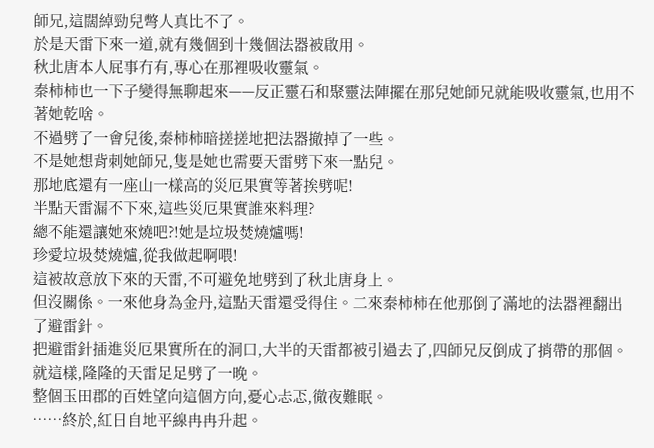師兄,這闊綽勁兒彆人真比不了。
於是天雷下來一道,就有幾個到十幾個法器被啟用。
秋北唐本人屁事冇有,專心在那裡吸收靈氣。
秦柿柿也一下子變得無聊起來——反正靈石和聚靈法陣擺在那兒她師兄就能吸收靈氣,也用不著她乾啥。
不過劈了一會兒後,秦柿柿暗搓搓地把法器撤掉了一些。
不是她想背刺她師兄,隻是她也需要天雷劈下來一點兒。
那地底還有一座山一樣高的災厄果實等著挨劈呢!
半點天雷漏不下來,這些災厄果實誰來料理?
總不能還讓她來燒吧?!她是垃圾焚燒爐嗎!
珍愛垃圾焚燒爐,從我做起啊喂!
這被故意放下來的天雷,不可避免地劈到了秋北唐身上。
但沒關係。一來他身為金丹,這點天雷還受得住。二來秦柿柿在他那倒了滿地的法器裡翻出了避雷針。
把避雷針插進災厄果實所在的洞口,大半的天雷都被引過去了,四師兄反倒成了捎帶的那個。
就這樣,隆隆的天雷足足劈了一晚。
整個玉田郡的百姓望向這個方向,憂心忐忑,徹夜難眠。
……終於,紅日自地平線冉冉升起。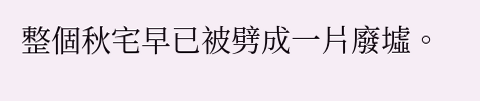整個秋宅早已被劈成一片廢墟。